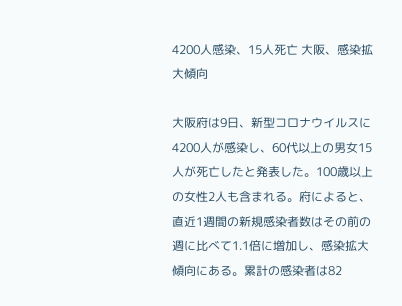4200人感染、15人死亡 大阪、感染拡大傾向

大阪府は9日、新型コロナウイルスに4200人が感染し、60代以上の男女15人が死亡したと発表した。100歳以上の女性2人も含まれる。府によると、直近1週間の新規感染者数はその前の週に比べて1.1倍に増加し、感染拡大傾向にある。累計の感染者は82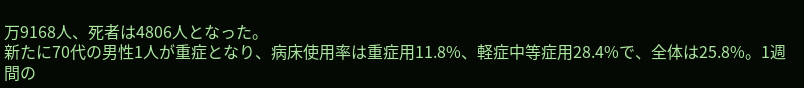万9168人、死者は4806人となった。
新たに70代の男性1人が重症となり、病床使用率は重症用11.8%、軽症中等症用28.4%で、全体は25.8%。1週間の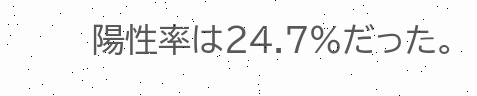陽性率は24.7%だった。